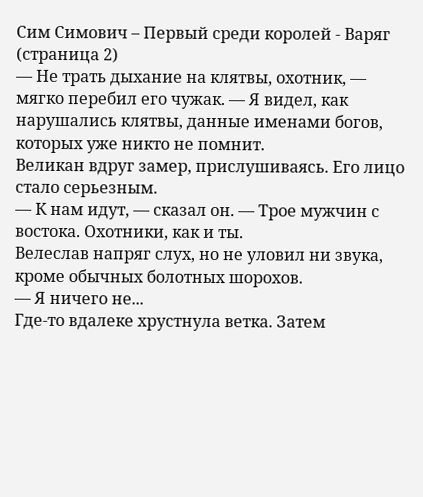Сим Симович – Первый среди королей - Варяг (страница 2)
— Не трать дыхание на клятвы, охотник, — мягко перебил его чужак. — Я видел, как нарушались клятвы, данные именами богов, которых уже никто не помнит.
Великан вдруг замер, прислушиваясь. Его лицо стало серьезным.
— К нам идут, — сказал он. — Трое мужчин с востока. Охотники, как и ты.
Велеслав напряг слух, но не уловил ни звука, кроме обычных болотных шорохов.
— Я ничего не...
Где-то вдалеке хрустнула ветка. Затем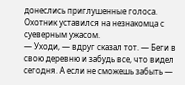донеслись приглушенные голоса. Охотник уставился на незнакомца с суеверным ужасом.
— Уходи, — вдруг сказал тот. — Беги в свою деревню и забудь все, что видел сегодня. А если не сможешь забыть —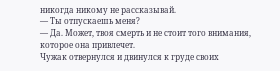никогда никому не рассказывай.
— Ты отпускаешь меня?
— Да. Может, твоя смерть и не стоит того внимания, которое она привлечет.
Чужак отвернулся и двинулся к груде своих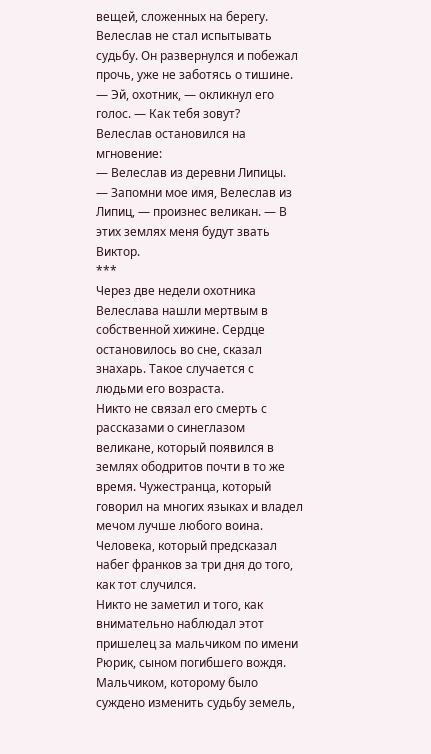вещей, сложенных на берегу. Велеслав не стал испытывать судьбу. Он развернулся и побежал прочь, уже не заботясь о тишине.
— Эй, охотник, — окликнул его голос. — Как тебя зовут?
Велеслав остановился на мгновение:
— Велеслав из деревни Липицы.
— Запомни мое имя, Велеслав из Липиц, — произнес великан. — В этих землях меня будут звать Виктор.
***
Через две недели охотника Велеслава нашли мертвым в собственной хижине. Сердце остановилось во сне, сказал знахарь. Такое случается с людьми его возраста.
Никто не связал его смерть с рассказами о синеглазом великане, который появился в землях ободритов почти в то же время. Чужестранца, который говорил на многих языках и владел мечом лучше любого воина. Человека, который предсказал набег франков за три дня до того, как тот случился.
Никто не заметил и того, как внимательно наблюдал этот пришелец за мальчиком по имени Рюрик, сыном погибшего вождя. Мальчиком, которому было суждено изменить судьбу земель,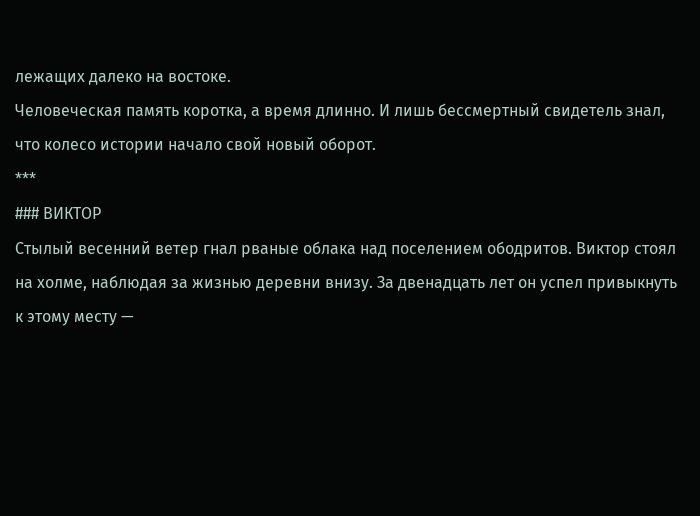лежащих далеко на востоке.
Человеческая память коротка, а время длинно. И лишь бессмертный свидетель знал, что колесо истории начало свой новый оборот.
***
### ВИКТОР
Стылый весенний ветер гнал рваные облака над поселением ободритов. Виктор стоял на холме, наблюдая за жизнью деревни внизу. За двенадцать лет он успел привыкнуть к этому месту —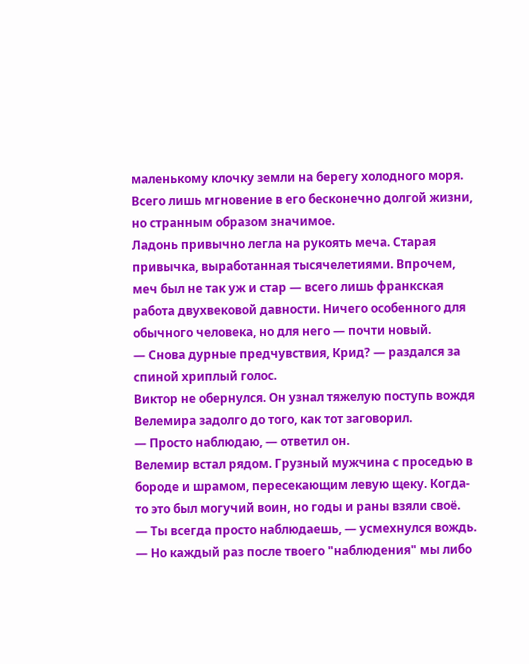маленькому клочку земли на берегу холодного моря. Всего лишь мгновение в его бесконечно долгой жизни, но странным образом значимое.
Ладонь привычно легла на рукоять меча. Старая привычка, выработанная тысячелетиями. Впрочем, меч был не так уж и стар — всего лишь франкская работа двухвековой давности. Ничего особенного для обычного человека, но для него — почти новый.
— Снова дурные предчувствия, Крид? — раздался за спиной хриплый голос.
Виктор не обернулся. Он узнал тяжелую поступь вождя Велемира задолго до того, как тот заговорил.
— Просто наблюдаю, — ответил он.
Велемир встал рядом. Грузный мужчина с проседью в бороде и шрамом, пересекающим левую щеку. Когда-то это был могучий воин, но годы и раны взяли своё.
— Ты всегда просто наблюдаешь, — усмехнулся вождь. — Но каждый раз после твоего "наблюдения" мы либо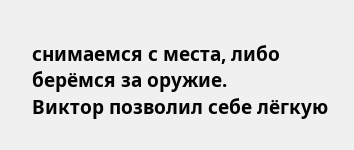снимаемся с места, либо берёмся за оружие.
Виктор позволил себе лёгкую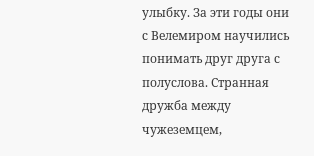улыбку. За эти годы они с Велемиром научились понимать друг друга с полуслова. Странная дружба между чужеземцем,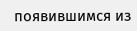появившимся из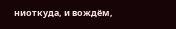ниоткуда, и вождём,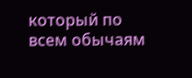который по всем обычаям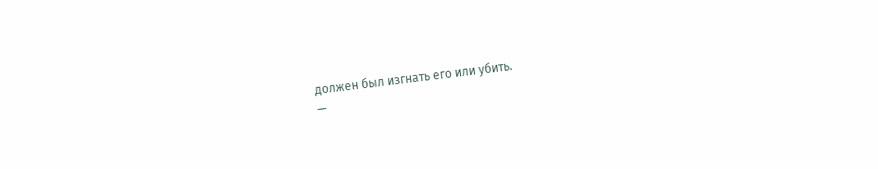должен был изгнать его или убить.
—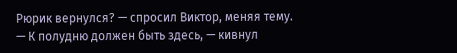Рюрик вернулся? — спросил Виктор, меняя тему.
— К полудню должен быть здесь, — кивнул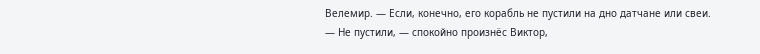Велемир. — Если, конечно, его корабль не пустили на дно датчане или свеи.
— Не пустили, — спокойно произнёс Виктор,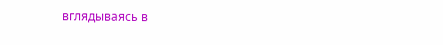вглядываясь в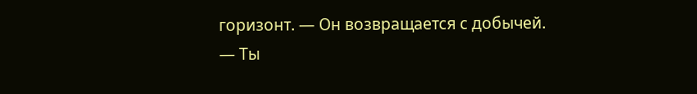горизонт. — Он возвращается с добычей.
— Ты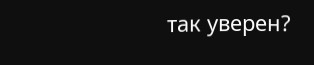так уверен?